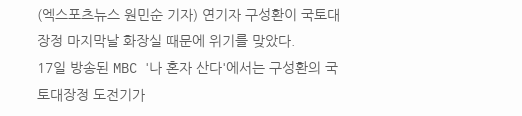(엑스포츠뉴스 원민순 기자) 연기자 구성환이 국토대장정 마지막날 화장실 때문에 위기를 맞았다.
17일 방송된 MBC '나 혼자 산다'에서는 구성환의 국토대장정 도전기가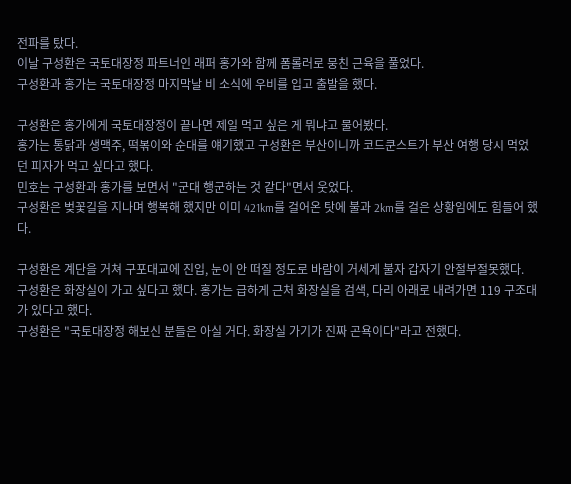전파를 탔다.
이날 구성환은 국토대장정 파트너인 래퍼 홍가와 함께 폼롤러로 뭉친 근육을 풀었다.
구성환과 홍가는 국토대장정 마지막날 비 소식에 우비를 입고 출발을 했다.

구성환은 홍가에게 국토대장정이 끝나면 제일 먹고 싶은 게 뭐냐고 물어봤다.
홍가는 통닭과 생맥주, 떡볶이와 순대를 얘기했고 구성환은 부산이니까 코드쿤스트가 부산 여행 당시 먹었던 피자가 먹고 싶다고 했다.
민호는 구성환과 홍가를 보면서 "군대 행군하는 것 같다"면서 웃었다.
구성환은 벚꽃길을 지나며 행복해 했지만 이미 421km를 걸어온 탓에 불과 2km를 걸은 상황임에도 힘들어 했다.

구성환은 계단을 거쳐 구포대교에 진입, 눈이 안 떠질 정도로 바람이 거세게 불자 갑자기 안절부절못했다.
구성환은 화장실이 가고 싶다고 했다. 홍가는 급하게 근처 화장실을 검색, 다리 아래로 내려가면 119 구조대가 있다고 했다.
구성환은 "국토대장정 해보신 분들은 아실 거다. 화장실 가기가 진짜 곤욕이다"라고 전했다.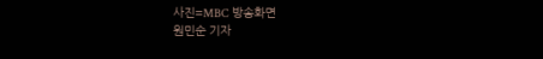사진=MBC 방송화면
원민순 기자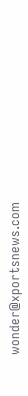wonder@xportsnews.com